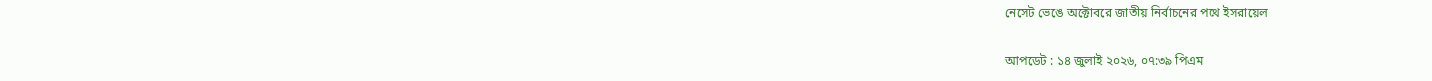নেসেট ভেঙে অক্টোবরে জাতীয় নির্বাচনের পথে ইসরায়েল

আপডেট : ১৪ জুলাই ২০২৬, ০৭:৩৯ পিএম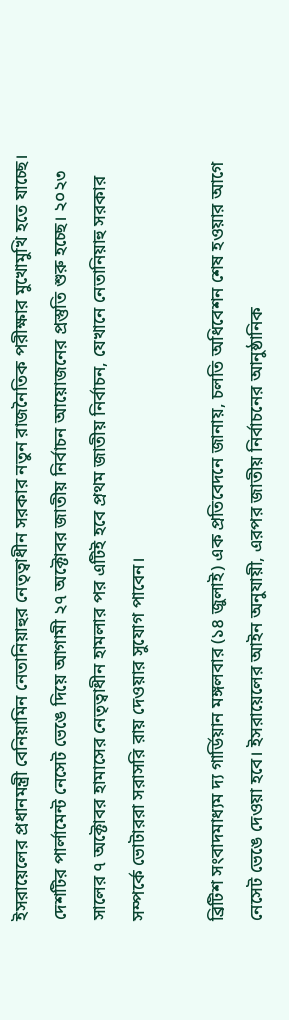ইসরায়েলের প্রধানমন্ত্রী বেনিয়ামিন নেতানিয়াহুর নেতৃত্বাধীন সরকার নতুন রাজনৈতিক পরীক্ষার মুখোমুখি হতে যাচ্ছে। দেশটির পার্লামেন্ট নেসেট ভেঙে দিয়ে আগামী ২৭ অক্টোবর জাতীয় নির্বাচন আয়োজনের প্রস্তুতি শুরু হচ্ছে। ২০২৩ সালের ৭ অক্টোবর হামাসের নেতৃত্বাধীন হামলার পর এটিই হবে প্রথম জাতীয় নির্বাচন, যেখানে নেতানিয়াহু সরকার সম্পর্কে ভোটাররা সরাসরি রায় দেওয়ার সুযোগ পাবেন।

ব্রিটিশ সংবাদমাধ্যম দ্য গার্ডিয়ান মঙ্গলবার (১৪ জুলাই) এক প্রতিবেদনে জানায়, চলতি অধিবেশন শেষ হওয়ার আগে নেসেট ভেঙে দেওয়া হবে। ইসরায়েলের আইন অনুযায়ী, এরপর জাতীয় নির্বাচনের আনুষ্ঠানিক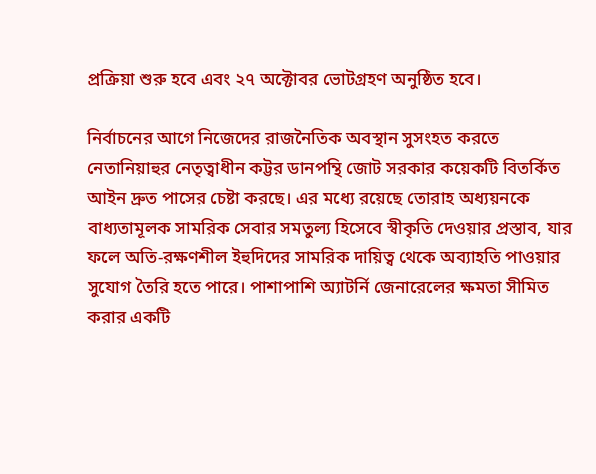প্রক্রিয়া শুরু হবে এবং ২৭ অক্টোবর ভোটগ্রহণ অনুষ্ঠিত হবে।

নির্বাচনের আগে নিজেদের রাজনৈতিক অবস্থান সুসংহত করতে নেতানিয়াহুর নেতৃত্বাধীন কট্টর ডানপন্থি জোট সরকার কয়েকটি বিতর্কিত আইন দ্রুত পাসের চেষ্টা করছে। এর মধ্যে রয়েছে তোরাহ অধ্যয়নকে বাধ্যতামূলক সামরিক সেবার সমতুল্য হিসেবে স্বীকৃতি দেওয়ার প্রস্তাব, যার ফলে অতি-রক্ষণশীল ইহুদিদের সামরিক দায়িত্ব থেকে অব্যাহতি পাওয়ার সুযোগ তৈরি হতে পারে। পাশাপাশি অ্যাটর্নি জেনারেলের ক্ষমতা সীমিত করার একটি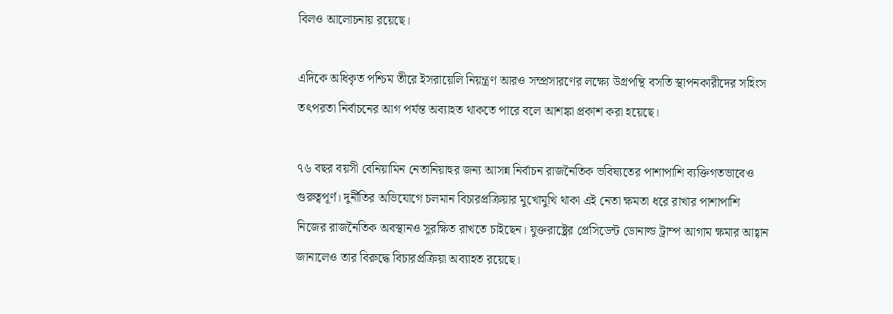বিলও আলোচনায় রয়েছে।

এদিকে অধিকৃত পশ্চিম তীরে ইসরায়েলি নিয়ন্ত্রণ আরও সম্প্রসারণের লক্ষ্যে উগ্রপন্থি বসতি স্থাপনকারীদের সহিংস তৎপরতা নির্বাচনের আগ পর্যন্ত অব্যাহত থাকতে পারে বলে আশঙ্কা প্রকাশ করা হয়েছে।

৭৬ বছর বয়সী বেনিয়ামিন নেতানিয়াহুর জন্য আসন্ন নির্বাচন রাজনৈতিক ভবিষ্যতের পাশাপাশি ব্যক্তিগতভাবেও গুরুত্বপূর্ণ। দুর্নীতির অভিযোগে চলমান বিচারপ্রক্রিয়ার মুখোমুখি থাকা এই নেতা ক্ষমতা ধরে রাখার পাশাপাশি নিজের রাজনৈতিক অবস্থানও সুরক্ষিত রাখতে চাইছেন। যুক্তরাষ্ট্রের প্রেসিডেন্ট ডোনাল্ড ট্রাম্প আগাম ক্ষমার আহ্বান জানালেও তার বিরুদ্ধে বিচারপ্রক্রিয়া অব্যাহত রয়েছে।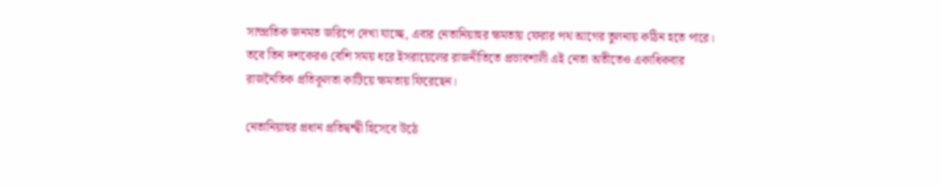সাম্প্রতিক জনমত জরিপে দেখা যাচ্ছে, এবার নেতানিয়াহুর ক্ষমতায় ফেরার পথ আগের তুলনায় কঠিন হতে পারে। তবে তিন দশকেরও বেশি সময় ধরে ইসরায়েলের রাজনীতিতে প্রভাবশালী এই নেতা অতীতেও একাধিকবার রাজনৈতিক প্রতিকূলতা কাটিয়ে ক্ষমতায় ফিরেছেন।

নেতানিয়াহুর প্রধান প্রতিদ্বন্দ্বী হিসেবে উঠে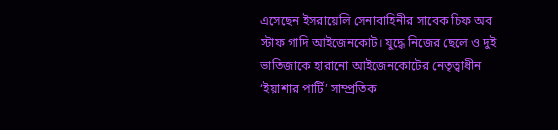এসেছেন ইসরায়েলি সেনাবাহিনীর সাবেক চিফ অব স্টাফ গাদি আইজেনকোট। যুদ্ধে নিজের ছেলে ও দুই ভাতিজাকে হারানো আইজেনকোটের নেতৃত্বাধীন ‘ইয়াশার পার্টি’ সাম্প্রতিক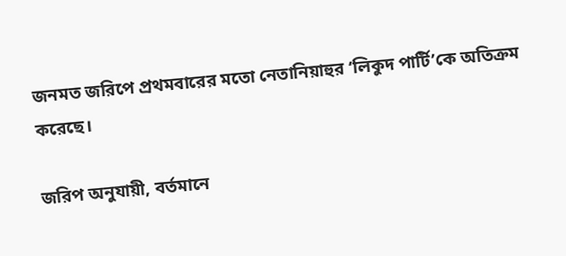জনমত জরিপে প্রথমবারের মতো নেতানিয়াহুর ‘লিকুদ পার্টি’কে অতিক্রম করেছে।

জরিপ অনুযায়ী, বর্তমানে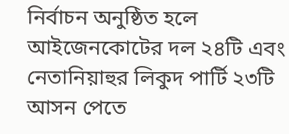নির্বাচন অনুষ্ঠিত হলে আইজেনকোটের দল ২৪টি এবং নেতানিয়াহুর লিকুদ পার্টি ২৩টি আসন পেতে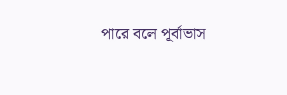পারে বলে পূর্বাভাস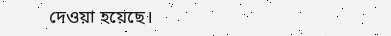দেওয়া হয়েছে।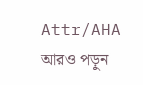Attr/AHA
আরও পড়ুন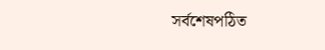সর্বশেষপঠিত